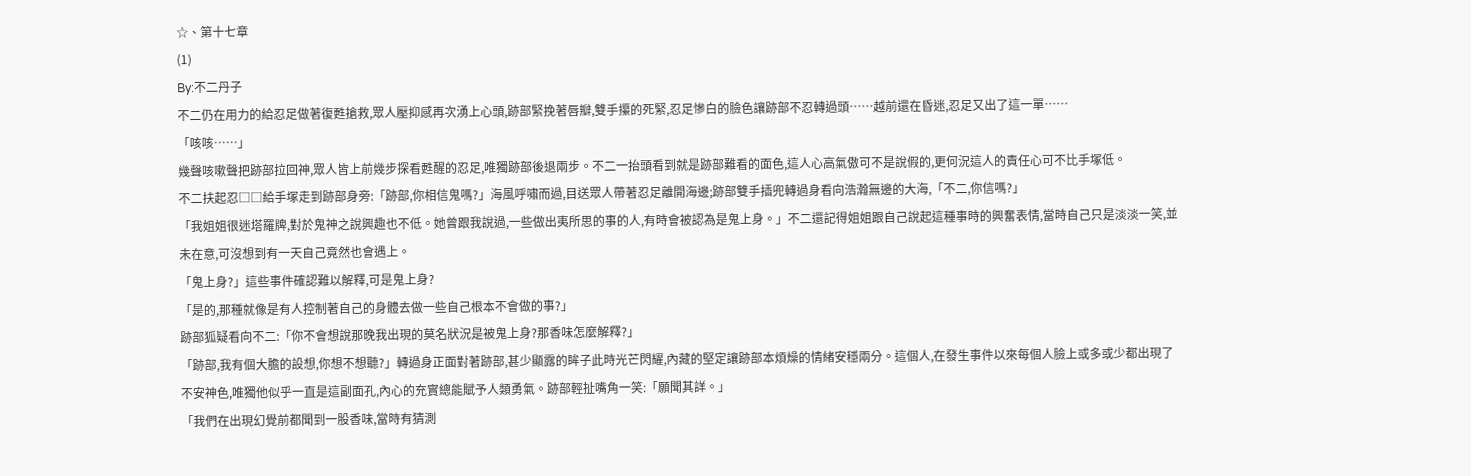☆、第十七章
(1)
By:不二丹子
不二仍在用力的給忍足做著復甦搶救,眾人壓抑感再次湧上心頭,跡部緊挽著唇瓣,雙手攥的死緊,忍足慘白的臉色讓跡部不忍轉過頭……越前還在昏迷,忍足又出了這一單……
「咳咳……」
幾聲咳嗽聲把跡部拉回神,眾人皆上前幾步探看甦醒的忍足,唯獨跡部後退兩步。不二一抬頭看到就是跡部難看的面色,這人心高氣傲可不是說假的,更何況這人的責任心可不比手塚低。
不二扶起忍□□給手塚走到跡部身旁:「跡部,你相信鬼嗎?」海風呼嘯而過,目送眾人帶著忍足離開海邊;跡部雙手插兜轉過身看向浩瀚無邊的大海,「不二,你信嗎?」
「我姐姐很迷塔羅牌,對於鬼神之說興趣也不低。她曾跟我說過,一些做出夷所思的事的人,有時會被認為是鬼上身。」不二還記得姐姐跟自己說起這種事時的興奮表情,當時自己只是淡淡一笑,並未在意,可沒想到有一天自己竟然也會遇上。
「鬼上身?」這些事件確認難以解釋,可是鬼上身?
「是的,那種就像是有人控制著自己的身體去做一些自己根本不會做的事?」
跡部狐疑看向不二:「你不會想說那晚我出現的莫名狀況是被鬼上身?那香味怎麼解釋?」
「跡部,我有個大膽的設想,你想不想聽?」轉過身正面對著跡部,甚少顯露的眸子此時光芒閃耀,內藏的堅定讓跡部本煩燥的情緒安穩兩分。這個人,在發生事件以來每個人臉上或多或少都出現了不安神色,唯獨他似乎一直是這副面孔,內心的充實總能賦予人類勇氣。跡部輕扯嘴角一笑:「願聞其詳。」
「我們在出現幻覺前都聞到一股香味,當時有猜測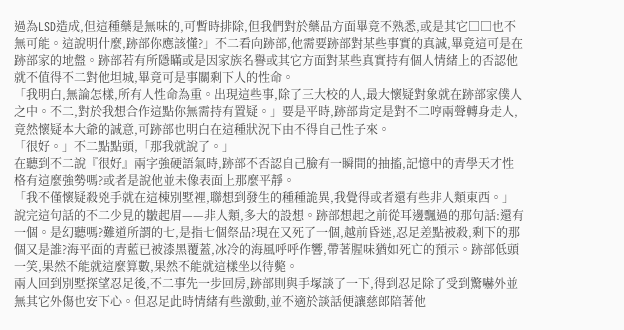過為LSD造成,但這種藥是無味的,可暫時排除,但我們對於藥品方面畢竟不熟悉,或是其它□□也不無可能。這說明什麼,跡部你應該懂?」不二看向跡部,他需要跡部對某些事實的真誠,畢竟這可是在跡部家的地盤。跡部若有所隱瞞或是因家族名譽或其它方面對某些真實持有個人情緒上的否認他就不值得不二對他坦城,畢竟可是事關剩下人的性命。
「我明白,無論怎樣,所有人性命為重。出現這些事,除了三大校的人,最大懷疑對象就在跡部家僕人之中。不二,對於我想合作這點你無需持有置疑。」要是平時,跡部肯定是對不二哼兩聲轉身走人,竟然懷疑本大爺的誠意,可跡部也明白在這種狀況下由不得自己性子來。
「很好。」不二點點頭,「那我就說了。」
在聽到不二說『很好』兩字強硬語氣時,跡部不否認自己臉有一瞬間的抽搐,記憶中的青學天才性格有這麼強勢嗎?或者是說他並未像表面上那麼平靜。
「我不僅懷疑殺兇手就在這棟別墅裡,聯想到發生的種種詭異,我覺得或者還有些非人類東西。」
說完這句話的不二少見的皺起眉——非人類,多大的設想。跡部想起之前從耳邊飄過的那句話:還有一個。是幻聽嗎?難道所謂的七,是指七個祭品?現在又死了一個,越前昏迷,忍足差點被殺,剩下的那個又是誰?海平面的青藍已被漆黑覆蓋,冰冷的海風呼呼作響,帶著腥味猶如死亡的預示。跡部低頭一笑,果然不能就這麼算數,果然不能就這樣坐以待斃。
兩人回到別墅探望忍足後,不二事先一步回房,跡部則與手塚談了一下,得到忍足除了受到驚嚇外並無其它外傷也安下心。但忍足此時情緒有些激動,並不適於談話便讓慈郎陪著他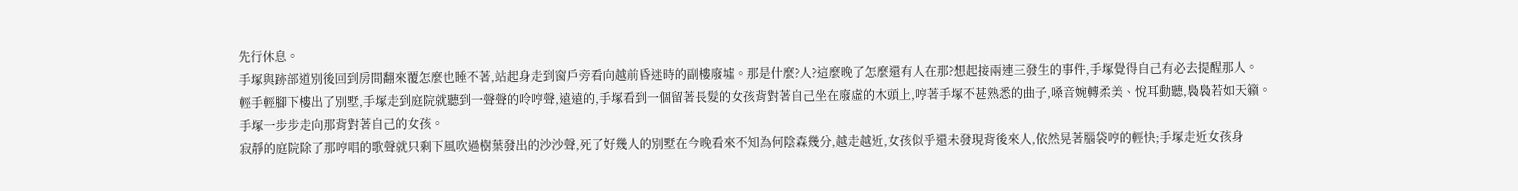先行休息。
手塚與跡部道別後回到房間翻來覆怎麼也睡不著,站起身走到窗戶旁看向越前昏迷時的副樓廢墟。那是什麼?人?這麼晚了怎麼還有人在那?想起接兩連三發生的事件,手塚覺得自己有必去提醒那人。
輕手輕腳下樓出了別墅,手塚走到庭院就聽到一聲聲的呤哼聲,遠遠的,手塚看到一個留著長髮的女孩背對著自己坐在廢虛的木頭上,哼著手塚不甚熟悉的曲子,嗓音婉轉柔美、悅耳動聽,裊裊若如天籟。
手塚一步步走向那背對著自己的女孩。
寂靜的庭院除了那哼唱的歌聲就只剩下風吹過樹葉發出的沙沙聲,死了好幾人的別墅在今晚看來不知為何陰森幾分,越走越近,女孩似乎還未發現背後來人,依然晃著腦袋哼的輕快;手塚走近女孩身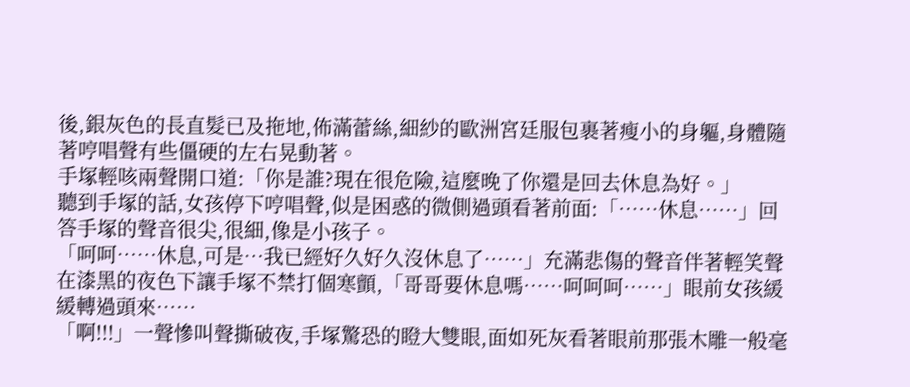後,銀灰色的長直髮已及拖地,佈滿蕾絲,細紗的歐洲宮廷服包裹著瘦小的身軀,身體隨著哼唱聲有些僵硬的左右晃動著。
手塚輕咳兩聲開口道:「你是誰?現在很危險,這麼晚了你還是回去休息為好。」
聽到手塚的話,女孩停下哼唱聲,似是困惑的微側過頭看著前面:「……休息……」回答手塚的聲音很尖,很細,像是小孩子。
「呵呵……休息,可是…我已經好久好久沒休息了……」充滿悲傷的聲音伴著輕笑聲在漆黑的夜色下讓手塚不禁打個寒顫,「哥哥要休息嗎……呵呵呵……」眼前女孩緩緩轉過頭來……
「啊!!!」一聲慘叫聲撕破夜,手塚驚恐的瞪大雙眼,面如死灰看著眼前那張木雕一般毫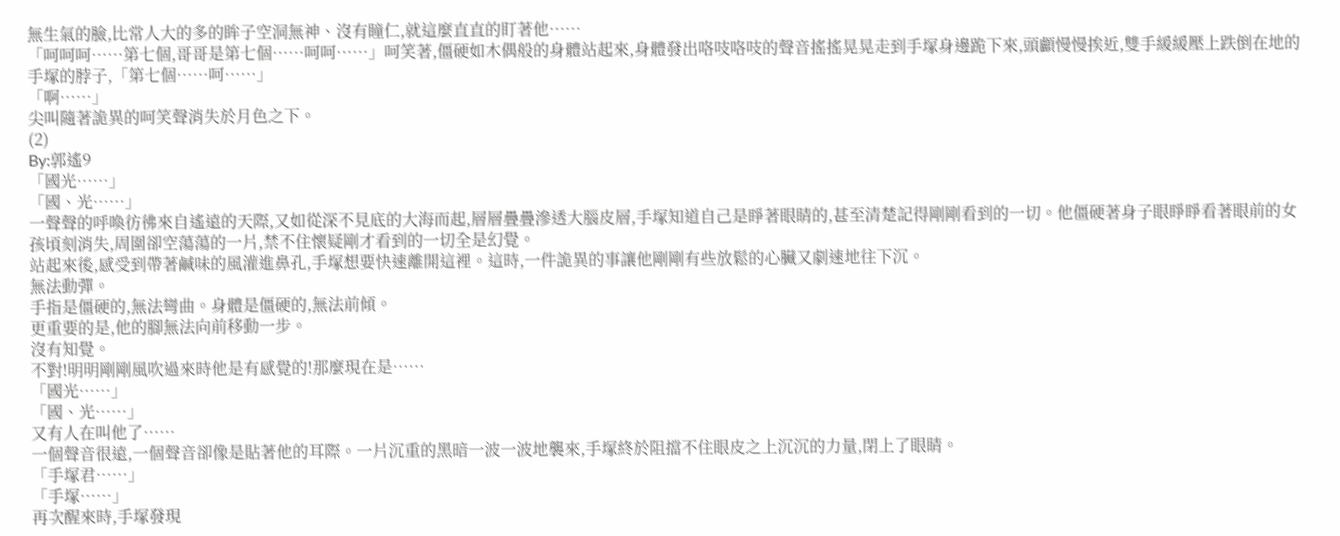無生氣的臉,比常人大的多的眸子空洞無神、沒有瞳仁,就這麼直直的盯著他……
「呵呵呵……第七個,哥哥是第七個……呵呵……」呵笑著,僵硬如木偶般的身體站起來,身體發出咯吱咯吱的聲音搖搖晃晃走到手塚身邊跪下來,頭顱慢慢挨近,雙手緩緩壓上跌倒在地的手塚的脖子,「第七個……呵……」
「啊……」
尖叫隨著詭異的呵笑聲消失於月色之下。
(2)
By:郭遙9
「國光……」
「國、光……」
一聲聲的呼喚彷彿來自遙遠的天際,又如從深不見底的大海而起,層層疊疊滲透大腦皮層,手塚知道自己是睜著眼睛的,甚至清楚記得剛剛看到的一切。他僵硬著身子眼睜睜看著眼前的女孩頃刻消失,周圍卻空蕩蕩的一片,禁不住懷疑剛才看到的一切全是幻覺。
站起來後,感受到帶著鹹味的風灌進鼻孔,手塚想要快速離開這裡。這時,一件詭異的事讓他剛剛有些放鬆的心臟又劇速地往下沉。
無法動彈。
手指是僵硬的,無法彎曲。身體是僵硬的,無法前傾。
更重要的是,他的腳無法向前移動一步。
沒有知覺。
不對!明明剛剛風吹過來時他是有感覺的!那麼現在是……
「國光……」
「國、光……」
又有人在叫他了……
一個聲音很遠,一個聲音卻像是貼著他的耳際。一片沉重的黑暗一波一波地襲來,手塚終於阻擋不住眼皮之上沉沉的力量,閉上了眼睛。
「手塚君……」
「手塚……」
再次醒來時,手塚發現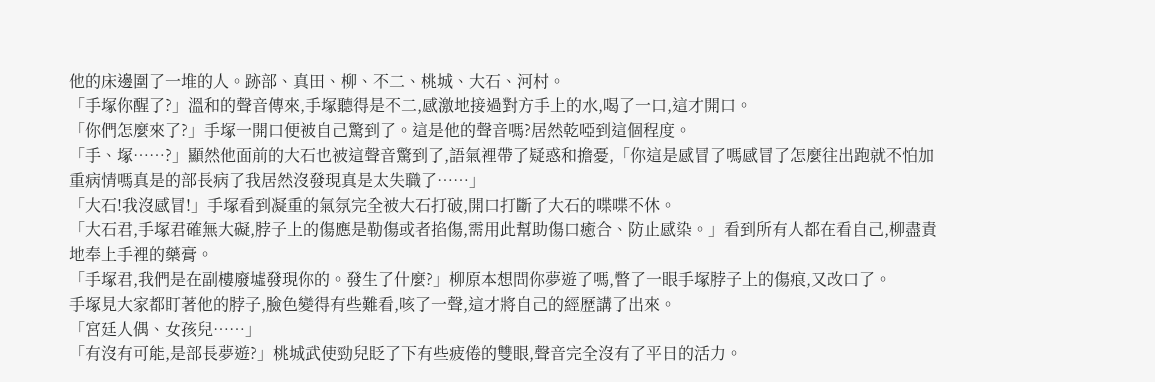他的床邊圍了一堆的人。跡部、真田、柳、不二、桃城、大石、河村。
「手塚你醒了?」溫和的聲音傳來,手塚聽得是不二,感激地接過對方手上的水,喝了一口,這才開口。
「你們怎麼來了?」手塚一開口便被自己驚到了。這是他的聲音嗎?居然乾啞到這個程度。
「手、塚……?」顯然他面前的大石也被這聲音驚到了,語氣裡帶了疑惑和擔憂,「你這是感冒了嗎感冒了怎麼往出跑就不怕加重病情嗎真是的部長病了我居然沒發現真是太失職了……」
「大石!我沒感冒!」手塚看到凝重的氣氛完全被大石打破,開口打斷了大石的喋喋不休。
「大石君,手塚君確無大礙,脖子上的傷應是勒傷或者掐傷,需用此幫助傷口癒合、防止感染。」看到所有人都在看自己,柳盡責地奉上手裡的藥膏。
「手塚君,我們是在副樓廢墟發現你的。發生了什麼?」柳原本想問你夢遊了嗎,瞥了一眼手塚脖子上的傷痕,又改口了。
手塚見大家都盯著他的脖子,臉色變得有些難看,咳了一聲,這才將自己的經歷講了出來。
「宮廷人偶、女孩兒……」
「有沒有可能,是部長夢遊?」桃城武使勁兒眨了下有些疲倦的雙眼,聲音完全沒有了平日的活力。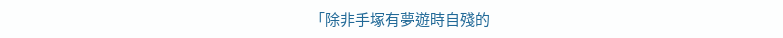「除非手塚有夢遊時自殘的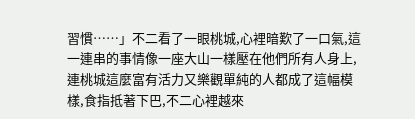習慣……」不二看了一眼桃城,心裡暗歎了一口氣,這一連串的事情像一座大山一樣壓在他們所有人身上,連桃城這麼富有活力又樂觀單純的人都成了這幅模樣,食指抵著下巴,不二心裡越來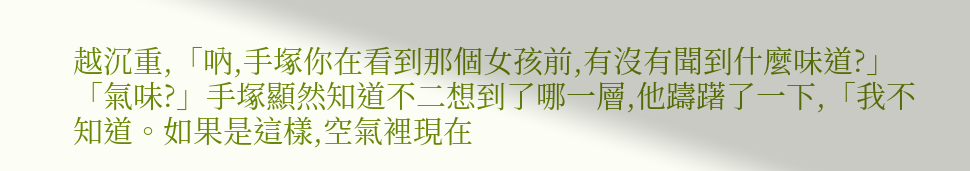越沉重,「吶,手塚你在看到那個女孩前,有沒有聞到什麼味道?」
「氣味?」手塚顯然知道不二想到了哪一層,他躊躇了一下,「我不知道。如果是這樣,空氣裡現在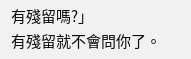有殘留嗎?」
有殘留就不會問你了。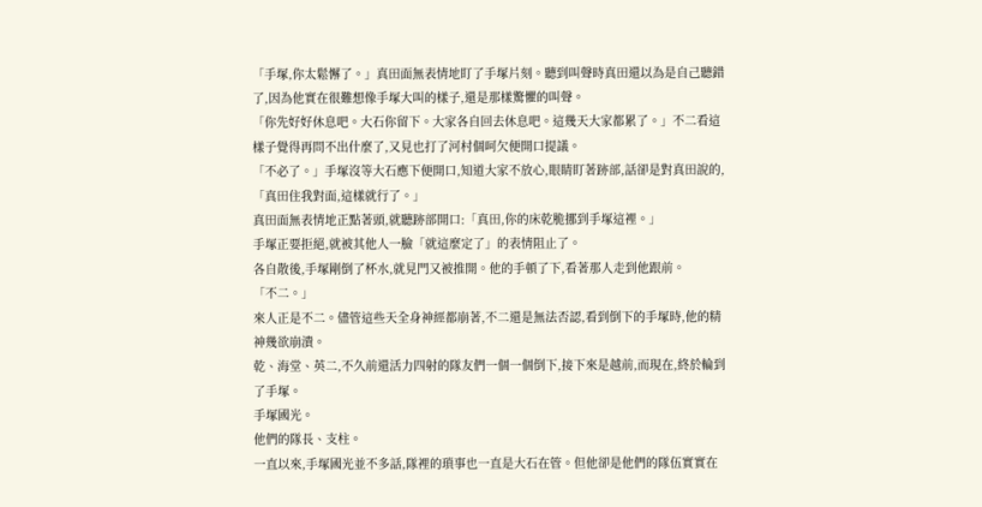「手塚,你太鬆懈了。」真田面無表情地盯了手塚片刻。聽到叫聲時真田還以為是自己聽錯了,因為他實在很難想像手塚大叫的樣子,還是那樣驚懼的叫聲。
「你先好好休息吧。大石你留下。大家各自回去休息吧。這幾天大家都累了。」不二看這樣子覺得再問不出什麼了,又見也打了河村個呵欠便開口提議。
「不必了。」手塚沒等大石應下便開口,知道大家不放心,眼睛盯著跡部,話卻是對真田說的,「真田住我對面,這樣就行了。」
真田面無表情地正點著頭,就聽跡部開口:「真田,你的床乾脆挪到手塚這裡。」
手塚正要拒絕,就被其他人一臉「就這麼定了」的表情阻止了。
各自散後,手塚剛倒了杯水,就見門又被推開。他的手頓了下,看著那人走到他跟前。
「不二。」
來人正是不二。儘管這些天全身神經都崩著,不二還是無法否認,看到倒下的手塚時,他的精神幾欲崩潰。
乾、海堂、英二,不久前還活力四射的隊友們一個一個倒下,接下來是越前,而現在,終於輪到了手塚。
手塚國光。
他們的隊長、支柱。
一直以來,手塚國光並不多話,隊裡的瑣事也一直是大石在管。但他卻是他們的隊伍實實在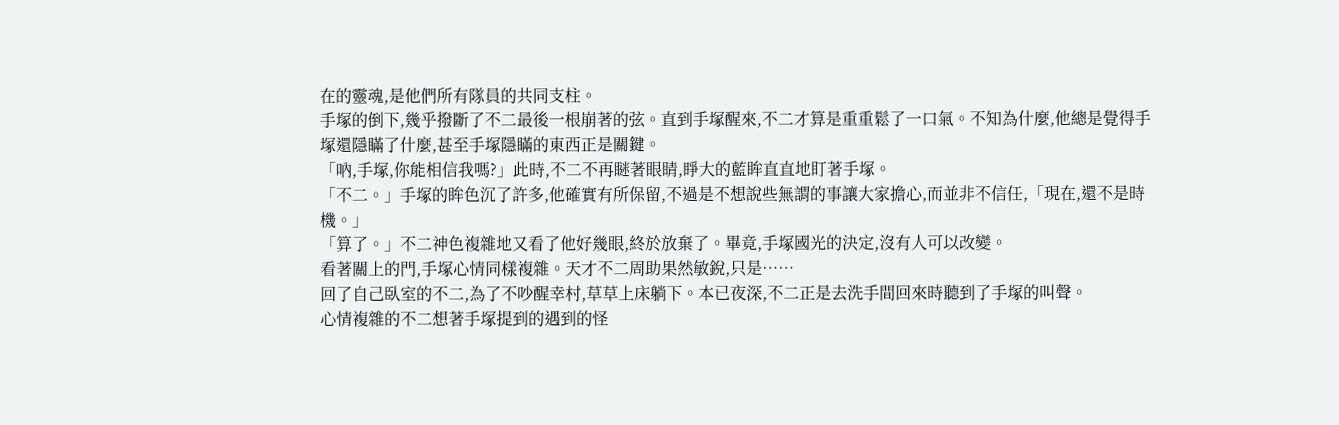在的靈魂,是他們所有隊員的共同支柱。
手塚的倒下,幾乎撥斷了不二最後一根崩著的弦。直到手塚醒來,不二才算是重重鬆了一口氣。不知為什麼,他總是覺得手塚還隱瞞了什麼,甚至手塚隱瞞的東西正是關鍵。
「吶,手塚,你能相信我嗎?」此時,不二不再瞇著眼睛,睜大的藍眸直直地盯著手塚。
「不二。」手塚的眸色沉了許多,他確實有所保留,不過是不想說些無謂的事讓大家擔心,而並非不信任,「現在,還不是時機。」
「算了。」不二神色複雜地又看了他好幾眼,終於放棄了。畢竟,手塚國光的決定,沒有人可以改變。
看著關上的門,手塚心情同樣複雜。天才不二周助果然敏銳,只是……
回了自己臥室的不二,為了不吵醒幸村,草草上床躺下。本已夜深,不二正是去洗手間回來時聽到了手塚的叫聲。
心情複雜的不二想著手塚提到的遇到的怪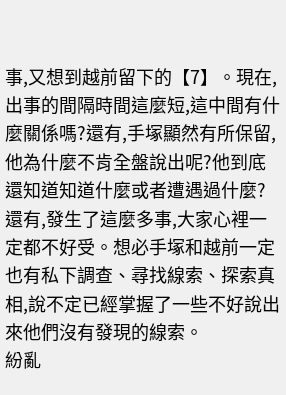事,又想到越前留下的【7】。現在,出事的間隔時間這麼短,這中間有什麼關係嗎?還有,手塚顯然有所保留,他為什麼不肯全盤說出呢?他到底還知道知道什麼或者遭遇過什麼?
還有,發生了這麼多事,大家心裡一定都不好受。想必手塚和越前一定也有私下調查、尋找線索、探索真相,說不定已經掌握了一些不好說出來他們沒有發現的線索。
紛亂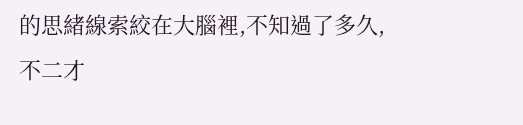的思緒線索絞在大腦裡,不知過了多久,不二才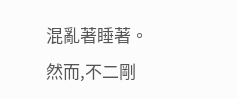混亂著睡著。
然而,不二剛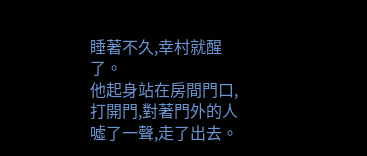睡著不久,幸村就醒了。
他起身站在房間門口,打開門,對著門外的人噓了一聲,走了出去。